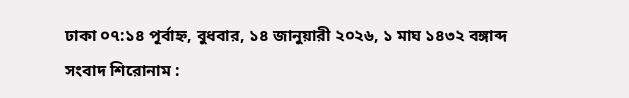ঢাকা ০৭:১৪ পূর্বাহ্ন, বুধবার, ১৪ জানুয়ারী ২০২৬, ১ মাঘ ১৪৩২ বঙ্গাব্দ
সংবাদ শিরোনাম :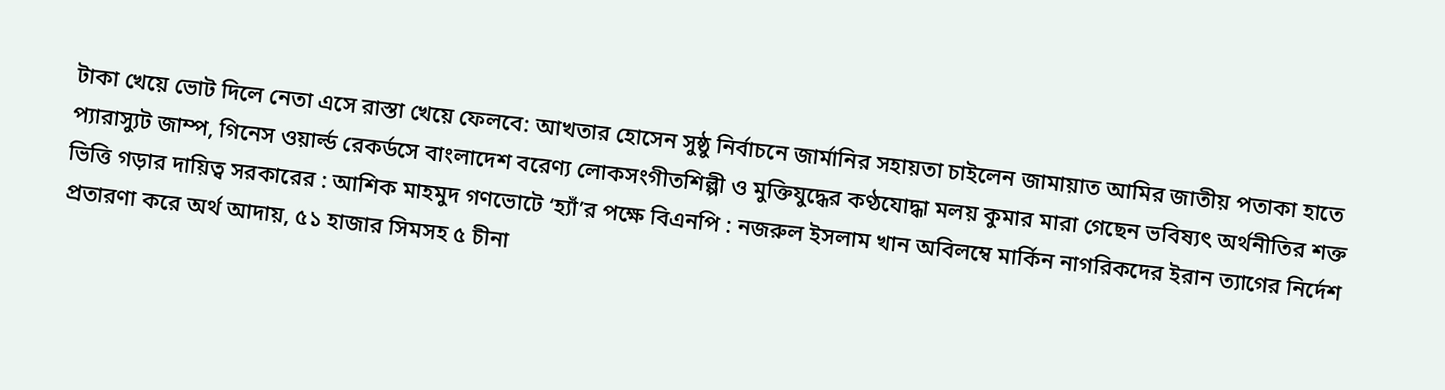টাকা খেয়ে ভোট দিলে নেতা এসে রাস্তা খেয়ে ফেলবে: আখতার হোসেন সুষ্ঠু নির্বাচনে জার্মানির সহায়তা চাইলেন জামায়াত আমির জাতীয় পতাকা হাতে প্যারাস্যুট জাম্প, গিনেস ওয়ার্ল্ড রেকর্ডসে বাংলাদেশ বরেণ্য লোকসংগীতশিল্পী ও মুক্তিযুদ্ধের কণ্ঠযোদ্ধা মলয় কুমার মারা গেছেন ভবিষ্যৎ অর্থনীতির শক্ত ভিত্তি গড়ার দায়িত্ব সরকারের : আশিক মাহমুদ গণভোটে ‘হ্যাঁ’র পক্ষে বিএনপি : নজরুল ইসলাম খান অবিলম্বে মার্কিন নাগরিকদের ইরান ত্যাগের নির্দেশ প্রতারণা করে অর্থ আদায়, ৫১ হাজার সিমসহ ৫ চীনা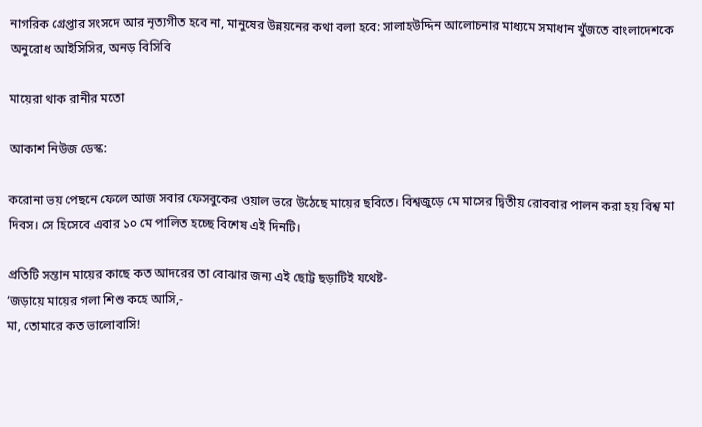নাগরিক গ্রেপ্তার সংসদে আর নৃত্যগীত হবে না, মানুষের উন্নয়নের কথা বলা হবে: সালাহউদ্দিন আলোচনার মাধ্যমে সমাধান খুঁজতে বাংলাদেশকে অনুরোধ আইসিসির, অনড় বিসিবি

মায়েরা থাক রানীর মতো

আকাশ নিউজ ডেস্ক:

করোনা ভয় পেছনে ফেলে আজ সবার ফেসবুকের ওয়াল ভরে উঠেছে মায়ের ছবিতে। বিশ্বজুড়ে মে মাসের দ্বিতীয় রোববার পালন করা হয় বিশ্ব মা দিবস। সে হিসেবে এবার ১০ মে পালিত হচ্ছে বিশেষ এই দিনটি।

প্রতিটি সন্তান মায়ের কাছে কত আদরের তা বোঝার জন্য এই ছোট্ট ছড়াটিই যথেষ্ট-
‘জড়ায়ে মায়ের গলা শিশু কহে আসি,-
মা, তোমারে কত ভালোবাসি!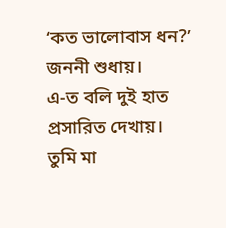‘কত ভালোবাস ধন?’ জননী শুধায়।
এ-ত বলি দুই হাত প্রসারিত দেখায়।
তুমি মা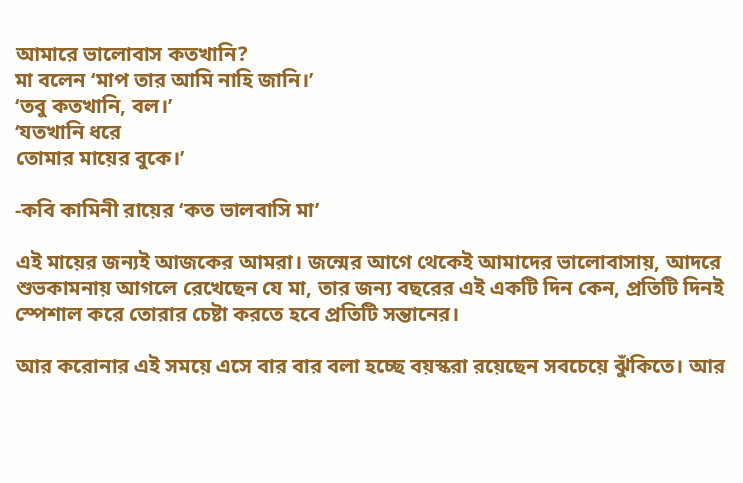আমারে ভালোবাস কতখানি?
মা বলেন ‘মাপ তার আমি নাহি জানি।’
‘তবু কতখানি, বল।’
‘যতখানি ধরে
তোমার মায়ের বুকে।’

-কবি কামিনী রায়ের ‘কত ভালবাসি মা’

এই মায়ের জন্যই আজকের আমরা। জন্মের আগে থেকেই আমাদের ভালোবাসায়, আদরে শুভকামনায় আগলে রেখেছেন যে মা, তার জন্য বছরের এই একটি দিন কেন, প্রতিটি দিনই স্পেশাল করে তোরার চেষ্টা করতে হবে প্রতিটি সন্তানের।

আর করোনার এই সময়ে এসে বার বার বলা হচ্ছে বয়স্করা রয়েছেন সবচেয়ে ঝুঁকিতে। আর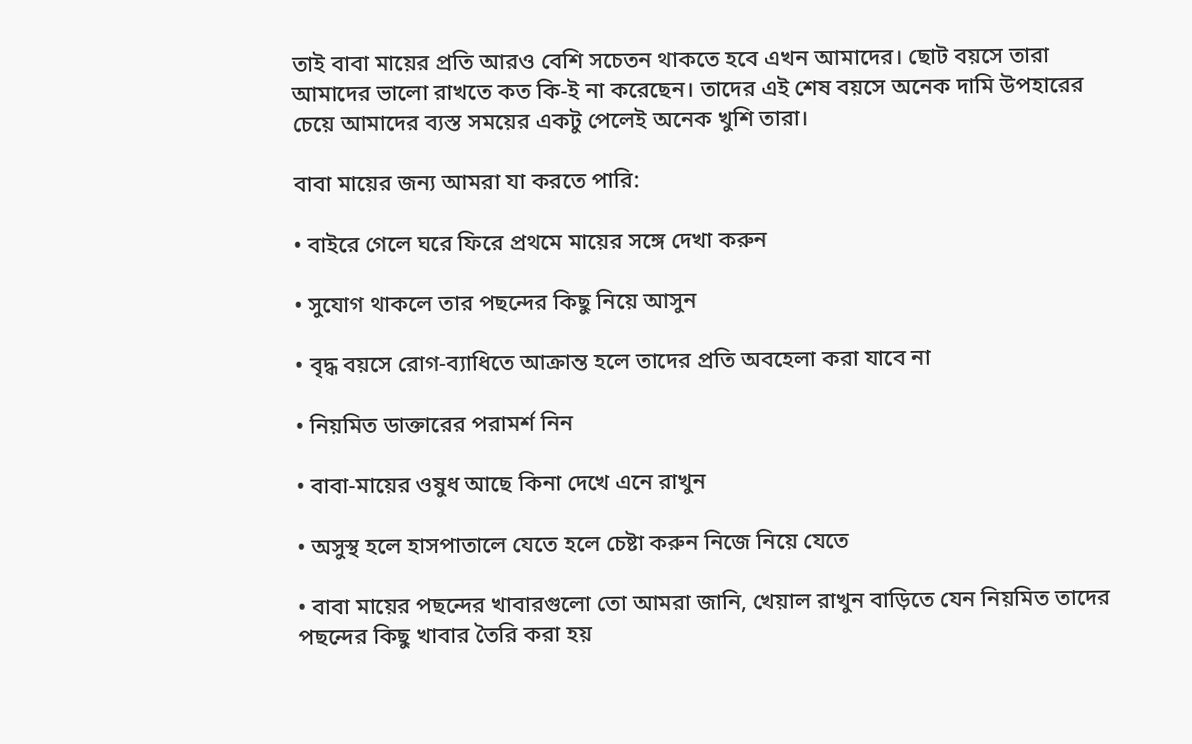তাই বাবা মায়ের প্রতি আরও বেশি সচেতন থাকতে হবে এখন আমাদের। ছোট বয়সে তারা আমাদের ভালো রাখতে কত কি-ই না করেছেন। তাদের এই শেষ বয়সে অনেক দামি উপহারের চেয়ে আমাদের ব্যস্ত সময়ের একটু পেলেই অনেক খুশি তারা।

বাবা মায়ের জন্য আমরা যা করতে পারি:

• বাইরে গেলে ঘরে ফিরে প্রথমে মায়ের সঙ্গে দেখা করুন

• সুযোগ থাকলে তার পছন্দের কিছু নিয়ে আসুন

• বৃদ্ধ বয়সে রোগ-ব্যাধিতে আক্রান্ত হলে তাদের প্রতি অবহেলা করা যাবে না

• নিয়মিত ডাক্তারের পরামর্শ নিন

• বাবা-মায়ের ওষুধ আছে কিনা দেখে এনে রাখুন

• অসুস্থ হলে হাসপাতালে যেতে হলে চেষ্টা করুন নিজে নিয়ে যেতে

• বাবা মায়ের পছন্দের খাবারগুলো তো আমরা জানি, খেয়াল রাখুন বাড়িতে যেন নিয়মিত তাদের পছন্দের কিছু খাবার তৈরি করা হয়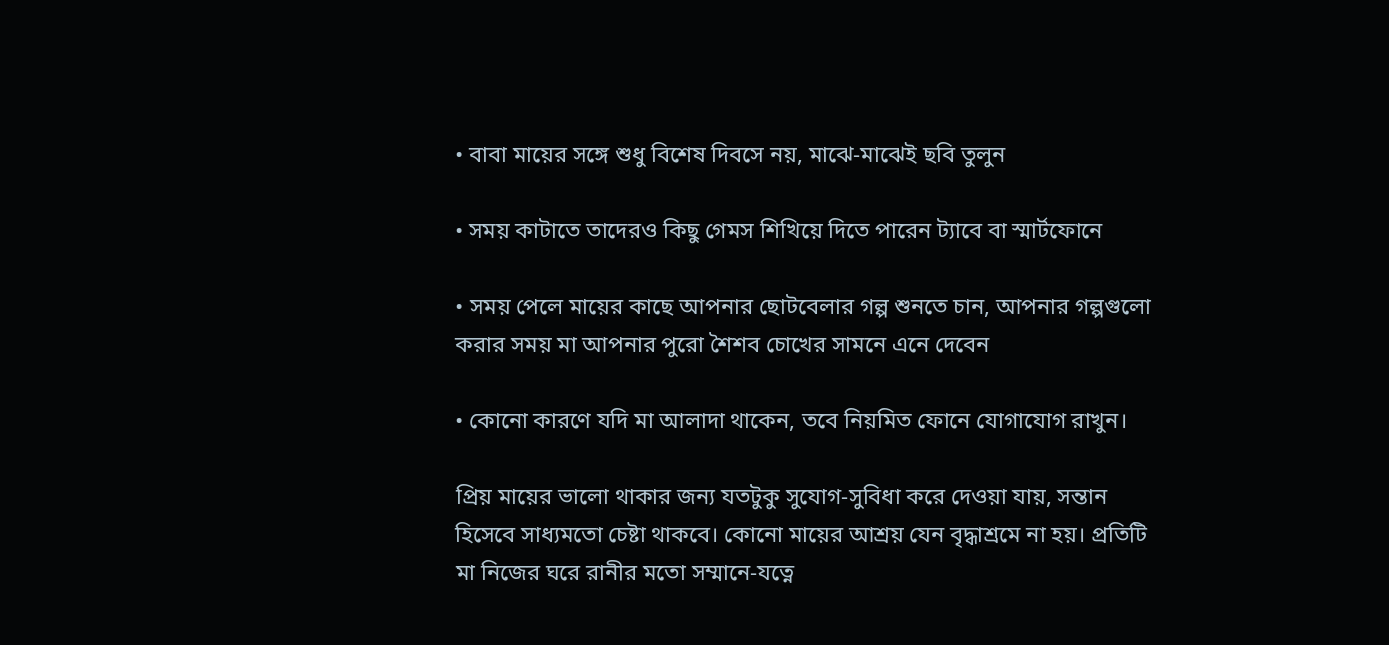• বাবা মায়ের সঙ্গে শুধু বিশেষ দিবসে নয়, মাঝে-মাঝেই ছবি তুলুন

• সময় কাটাতে তাদেরও কিছু গেমস শিখিয়ে দিতে পারেন ট্যাবে বা স্মার্টফোনে

• সময় পেলে মায়ের কাছে আপনার ছোটবেলার গল্প শুনতে চান, আপনার গল্পগুলো করার সময় মা আপনার পুরো শৈশব চোখের সামনে এনে দেবেন

• কোনো কারণে যদি মা আলাদা থাকেন, তবে নিয়মিত ফোনে যোগাযোগ রাখুন।

প্রিয় মায়ের ভালো থাকার জন্য যতটুকু সুযোগ-সুবিধা করে দেওয়া যায়, সন্তান হিসেবে সাধ্যমতো চেষ্টা থাকবে। কোনো মায়ের আশ্রয় যেন বৃদ্ধাশ্রমে না হয়। প্রতিটি মা নিজের ঘরে রানীর মতো সম্মানে-যত্নে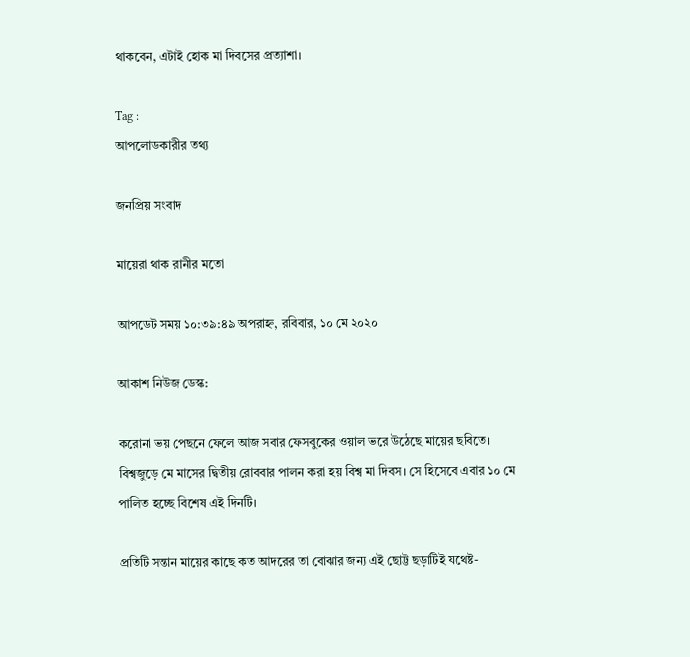থাকবেন, এটাই হোক মা দিবসের প্রত্যাশা।

Tag :
আপলোডকারীর তথ্য

জনপ্রিয় সংবাদ

মায়েরা থাক রানীর মতো

আপডেট সময় ১০:৩৯:৪৯ অপরাহ্ন, রবিবার, ১০ মে ২০২০

আকাশ নিউজ ডেস্ক:

করোনা ভয় পেছনে ফেলে আজ সবার ফেসবুকের ওয়াল ভরে উঠেছে মায়ের ছবিতে। বিশ্বজুড়ে মে মাসের দ্বিতীয় রোববার পালন করা হয় বিশ্ব মা দিবস। সে হিসেবে এবার ১০ মে পালিত হচ্ছে বিশেষ এই দিনটি।

প্রতিটি সন্তান মায়ের কাছে কত আদরের তা বোঝার জন্য এই ছোট্ট ছড়াটিই যথেষ্ট-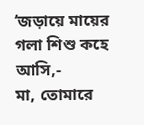‘জড়ায়ে মায়ের গলা শিশু কহে আসি,-
মা, তোমারে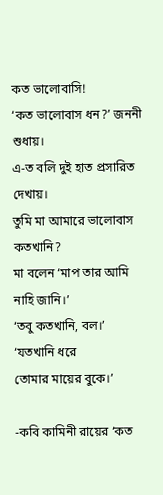কত ভালোবাসি!
‘কত ভালোবাস ধন?’ জননী শুধায়।
এ-ত বলি দুই হাত প্রসারিত দেখায়।
তুমি মা আমারে ভালোবাস কতখানি?
মা বলেন ‘মাপ তার আমি নাহি জানি।’
‘তবু কতখানি, বল।’
‘যতখানি ধরে
তোমার মায়ের বুকে।’

-কবি কামিনী রায়ের ‘কত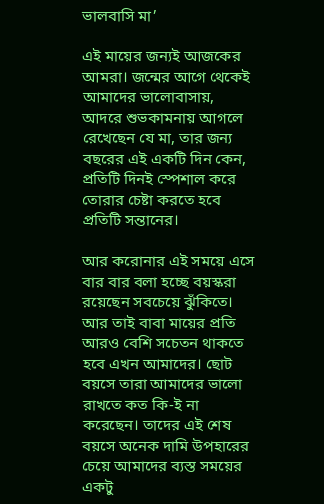ভালবাসি মা’

এই মায়ের জন্যই আজকের আমরা। জন্মের আগে থেকেই আমাদের ভালোবাসায়, আদরে শুভকামনায় আগলে রেখেছেন যে মা, তার জন্য বছরের এই একটি দিন কেন, প্রতিটি দিনই স্পেশাল করে তোরার চেষ্টা করতে হবে প্রতিটি সন্তানের।

আর করোনার এই সময়ে এসে বার বার বলা হচ্ছে বয়স্করা রয়েছেন সবচেয়ে ঝুঁকিতে। আর তাই বাবা মায়ের প্রতি আরও বেশি সচেতন থাকতে হবে এখন আমাদের। ছোট বয়সে তারা আমাদের ভালো রাখতে কত কি-ই না করেছেন। তাদের এই শেষ বয়সে অনেক দামি উপহারের চেয়ে আমাদের ব্যস্ত সময়ের একটু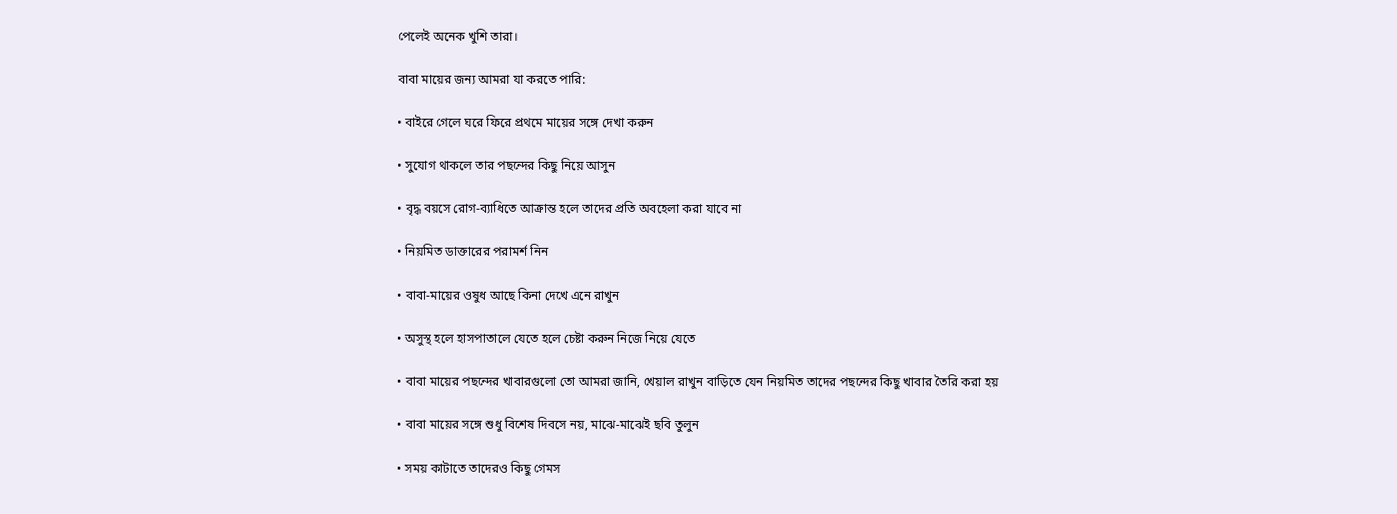পেলেই অনেক খুশি তারা।

বাবা মায়ের জন্য আমরা যা করতে পারি:

• বাইরে গেলে ঘরে ফিরে প্রথমে মায়ের সঙ্গে দেখা করুন

• সুযোগ থাকলে তার পছন্দের কিছু নিয়ে আসুন

• বৃদ্ধ বয়সে রোগ-ব্যাধিতে আক্রান্ত হলে তাদের প্রতি অবহেলা করা যাবে না

• নিয়মিত ডাক্তারের পরামর্শ নিন

• বাবা-মায়ের ওষুধ আছে কিনা দেখে এনে রাখুন

• অসুস্থ হলে হাসপাতালে যেতে হলে চেষ্টা করুন নিজে নিয়ে যেতে

• বাবা মায়ের পছন্দের খাবারগুলো তো আমরা জানি, খেয়াল রাখুন বাড়িতে যেন নিয়মিত তাদের পছন্দের কিছু খাবার তৈরি করা হয়

• বাবা মায়ের সঙ্গে শুধু বিশেষ দিবসে নয়, মাঝে-মাঝেই ছবি তুলুন

• সময় কাটাতে তাদেরও কিছু গেমস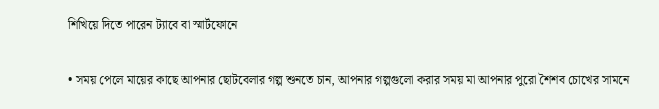শিখিয়ে দিতে পারেন ট্যাবে বা স্মার্টফোনে

• সময় পেলে মায়ের কাছে আপনার ছোটবেলার গল্প শুনতে চান, আপনার গল্পগুলো করার সময় মা আপনার পুরো শৈশব চোখের সামনে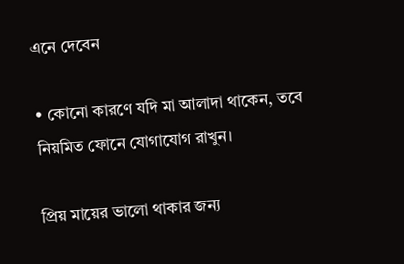এনে দেবেন

• কোনো কারণে যদি মা আলাদা থাকেন, তবে নিয়মিত ফোনে যোগাযোগ রাখুন।

প্রিয় মায়ের ভালো থাকার জন্য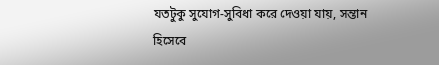যতটুকু সুযোগ-সুবিধা করে দেওয়া যায়, সন্তান হিসেবে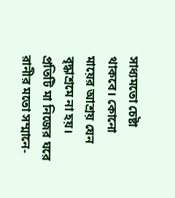সাধ্যমতো চেষ্টা থাকবে। কোনো মায়ের আশ্রয় যেন বৃদ্ধাশ্রমে না হয়। প্রতিটি মা নিজের ঘরে রানীর মতো সম্মানে-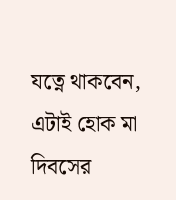যত্নে থাকবেন, এটাই হোক মা দিবসের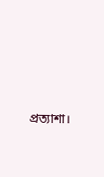প্রত্যাশা।